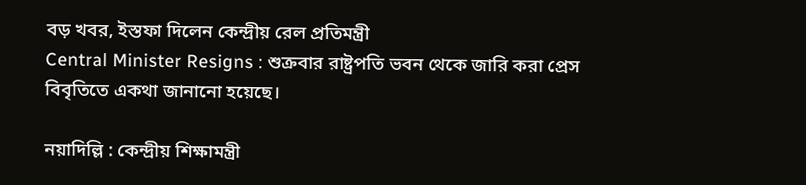বড় খবর, ইস্তফা দিলেন কেন্দ্রীয় রেল প্রতিমন্ত্রী
Central Minister Resigns : শুক্রবার রাষ্ট্রপতি ভবন থেকে জারি করা প্রেস বিবৃতিতে একথা জানানো হয়েছে।

নয়াদিল্লি : কেন্দ্রীয় শিক্ষামন্ত্রী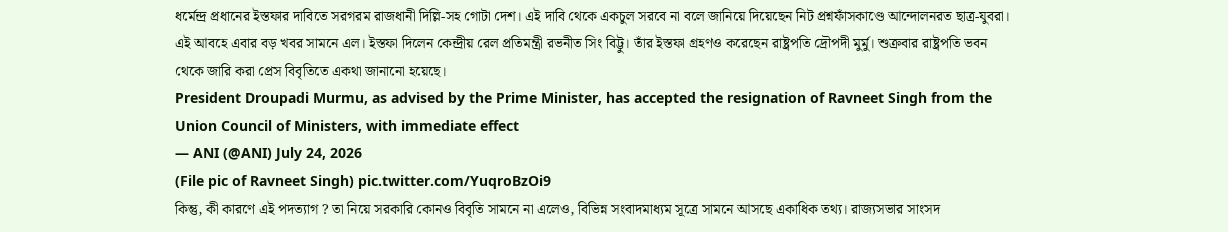ধর্মেন্দ্র প্রধানের ইস্তফার দাবিতে সরগরম রাজধানী দিল্লি-সহ গোটা দেশ। এই দাবি থেকে একচুল সরবে না বলে জানিয়ে দিয়েছেন নিট প্রশ্নফাঁসকাণ্ডে আন্দোলনরত ছাত্র-যুবরা। এই আবহে এবার বড় খবর সামনে এল। ইস্তফা দিলেন কেন্দ্রীয় রেল প্রতিমন্ত্রী রভনীত সিং বিট্টু। তাঁর ইস্তফা গ্রহণও করেছেন রাষ্ট্রপতি দ্রৌপদী মুর্মু। শুক্রবার রাষ্ট্রপতি ভবন থেকে জারি করা প্রেস বিবৃতিতে একথা জানানো হয়েছে।
President Droupadi Murmu, as advised by the Prime Minister, has accepted the resignation of Ravneet Singh from the Union Council of Ministers, with immediate effect
— ANI (@ANI) July 24, 2026
(File pic of Ravneet Singh) pic.twitter.com/YuqroBzOi9
কিন্তু, কী কারণে এই পদত্যাগ ? তা নিয়ে সরকারি কোনও বিবৃতি সামনে না এলেও, বিভিন্ন সংবাদমাধ্যম সূত্রে সামনে আসছে একাধিক তথ্য। রাজ্যসভার সাংসদ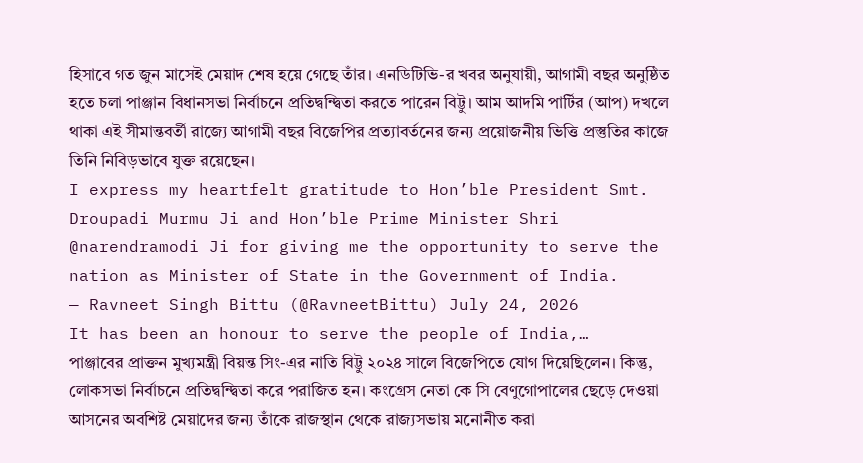হিসাবে গত জুন মাসেই মেয়াদ শেষ হয়ে গেছে তাঁর। এনডিটিভি-র খবর অনুযায়ী, আগামী বছর অনুষ্ঠিত হতে চলা পাঞ্জান বিধানসভা নির্বাচনে প্রতিদ্বন্দ্বিতা করতে পারেন বিট্টু। আম আদমি পার্টির (আপ) দখলে থাকা এই সীমান্তবর্তী রাজ্যে আগামী বছর বিজেপির প্রত্যাবর্তনের জন্য প্রয়োজনীয় ভিত্তি প্রস্তুতির কাজে তিনি নিবিড়ভাবে যুক্ত রয়েছেন।
I express my heartfelt gratitude to Hon’ble President Smt. Droupadi Murmu Ji and Hon’ble Prime Minister Shri @narendramodi Ji for giving me the opportunity to serve the nation as Minister of State in the Government of India.
— Ravneet Singh Bittu (@RavneetBittu) July 24, 2026
It has been an honour to serve the people of India,…
পাঞ্জাবের প্রাক্তন মুখ্যমন্ত্রী বিয়ন্ত সিং-এর নাতি বিট্টু ২০২৪ সালে বিজেপিতে যোগ দিয়েছিলেন। কিন্তু, লোকসভা নির্বাচনে প্রতিদ্বন্দ্বিতা করে পরাজিত হন। কংগ্রেস নেতা কে সি বেণুগোপালের ছেড়ে দেওয়া আসনের অবশিষ্ট মেয়াদের জন্য তাঁকে রাজস্থান থেকে রাজ্যসভায় মনোনীত করা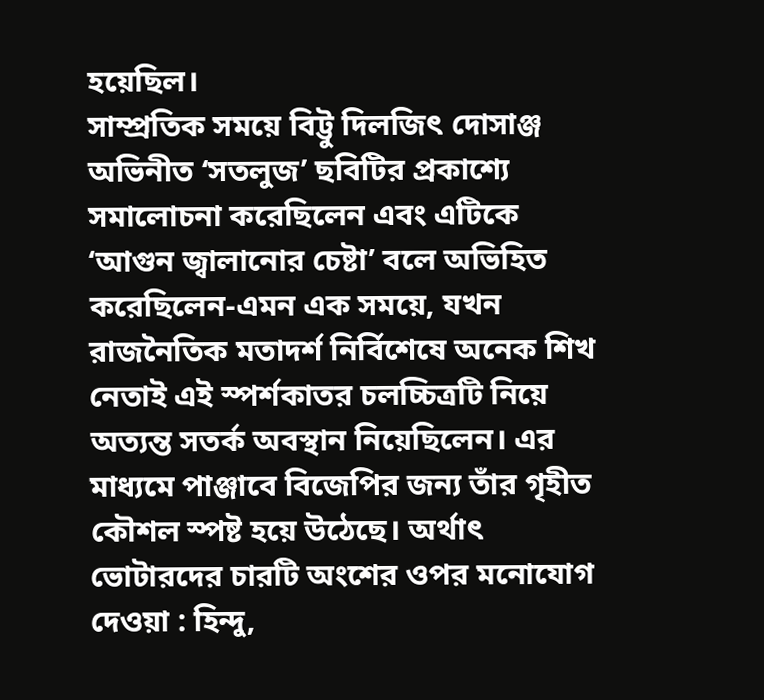হয়েছিল।
সাম্প্রতিক সময়ে বিট্টু দিলজিৎ দোসাঞ্জ অভিনীত ‘সতলুজ’ ছবিটির প্রকাশ্যে সমালোচনা করেছিলেন এবং এটিকে ‘আগুন জ্বালানোর চেষ্টা’ বলে অভিহিত করেছিলেন-এমন এক সময়ে, যখন রাজনৈতিক মতাদর্শ নির্বিশেষে অনেক শিখ নেতাই এই স্পর্শকাতর চলচ্চিত্রটি নিয়ে অত্যন্ত সতর্ক অবস্থান নিয়েছিলেন। এর মাধ্যমে পাঞ্জাবে বিজেপির জন্য তাঁর গৃহীত কৌশল স্পষ্ট হয়ে উঠেছে। অর্থাৎ ভোটারদের চারটি অংশের ওপর মনোযোগ দেওয়া : হিন্দু,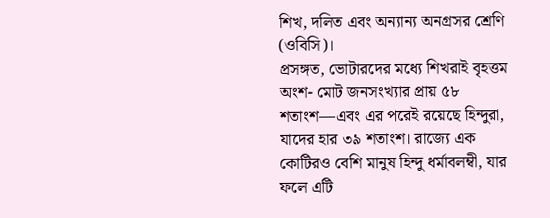শিখ, দলিত এবং অন্যান্য অনগ্রসর শ্রেণি (ওবিসি)।
প্রসঙ্গত, ভোটারদের মধ্যে শিখরাই বৃহত্তম অংশ- মোট জনসংখ্যার প্রায় ৫৮ শতাংশ—এবং এর পরেই রয়েছে হিন্দুরা, যাদের হার ৩৯ শতাংশ। রাজ্যে এক কোটিরও বেশি মানুষ হিন্দু ধর্মাবলম্বী, যার ফলে এটি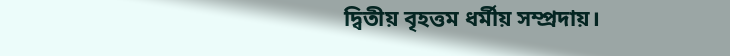দ্বিতীয় বৃহত্তম ধর্মীয় সম্প্রদায়।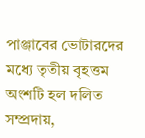পাঞ্জাবের ভোটারদের মধ্যে তৃতীয় বৃহত্তম অংশটি হল দলিত সম্প্রদায়,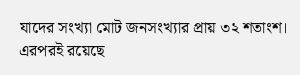যাদের সংখ্যা মোট জনসংখ্যার প্রায় ৩২ শতাংশ। এরপরই রয়েছে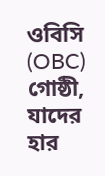ওবিসি (OBC) গোষ্ঠী, যাদের হার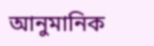আনুমানিক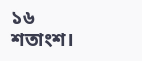১৬ শতাংশ।